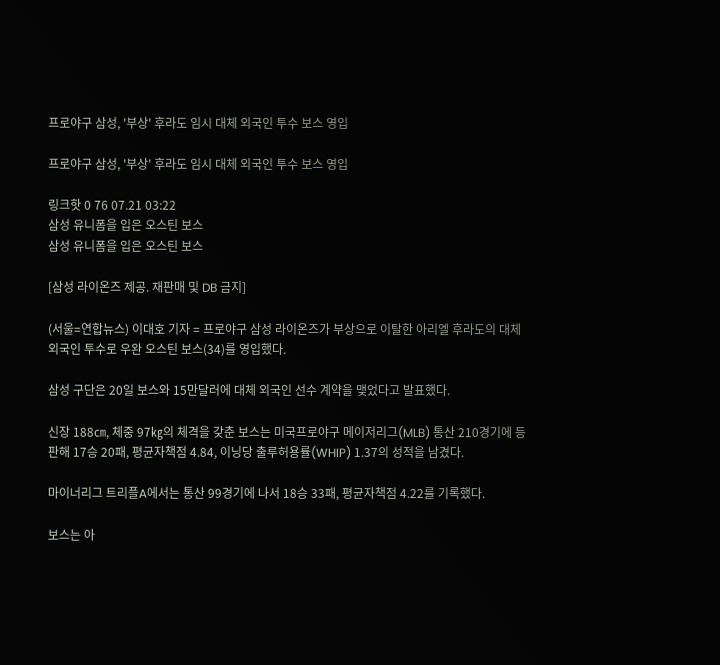프로야구 삼성, '부상' 후라도 임시 대체 외국인 투수 보스 영입

프로야구 삼성, '부상' 후라도 임시 대체 외국인 투수 보스 영입

링크핫 0 76 07.21 03:22
삼성 유니폼을 입은 오스틴 보스
삼성 유니폼을 입은 오스틴 보스

[삼성 라이온즈 제공. 재판매 및 DB 금지]

(서울=연합뉴스) 이대호 기자 = 프로야구 삼성 라이온즈가 부상으로 이탈한 아리엘 후라도의 대체 외국인 투수로 우완 오스틴 보스(34)를 영입했다.

삼성 구단은 20일 보스와 15만달러에 대체 외국인 선수 계약을 맺었다고 발표했다.

신장 188㎝, 체중 97㎏의 체격을 갖춘 보스는 미국프로야구 메이저리그(MLB) 통산 210경기에 등판해 17승 20패, 평균자책점 4.84, 이닝당 출루허용률(WHIP) 1.37의 성적을 남겼다.

마이너리그 트리플A에서는 통산 99경기에 나서 18승 33패, 평균자책점 4.22를 기록했다.

보스는 아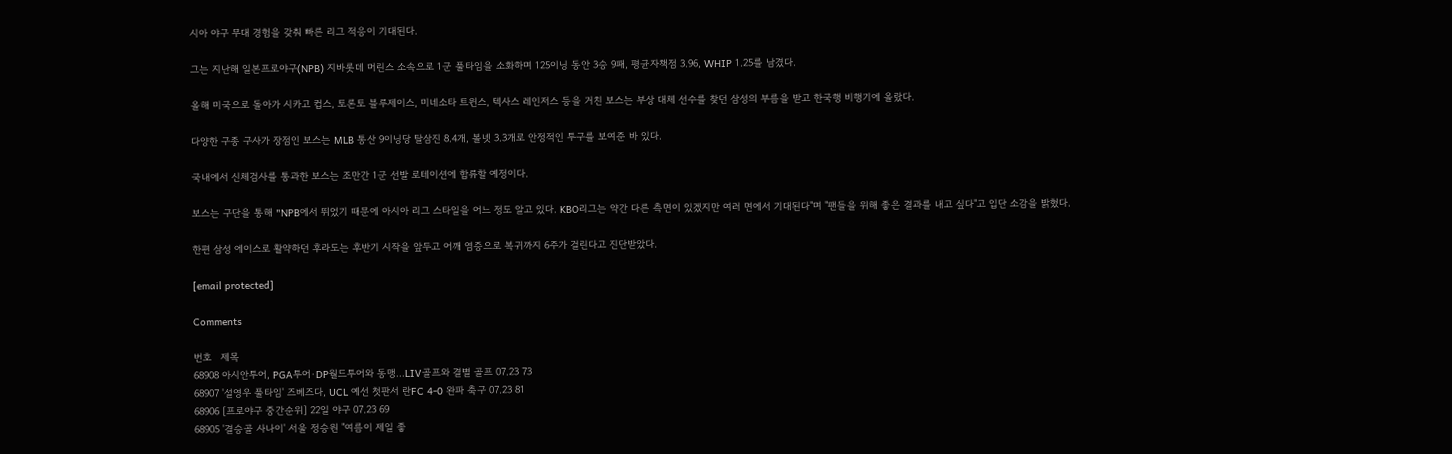시아 야구 무대 경험을 갖춰 빠른 리그 적응이 기대된다.

그는 지난해 일본프로야구(NPB) 지바롯데 머린스 소속으로 1군 풀타임을 소화하며 125이닝 동안 3승 9패, 평균자책점 3.96, WHIP 1.25를 남겼다.

올해 미국으로 돌아가 시카고 컵스, 토론토 블루제이스, 미네소타 트윈스, 텍사스 레인저스 등을 거친 보스는 부상 대체 선수를 찾던 삼성의 부름을 받고 한국행 비행기에 올랐다.

다양한 구종 구사가 장점인 보스는 MLB 통산 9이닝당 탈삼진 8.4개, 볼넷 3.3개로 안정적인 투구를 보여준 바 있다.

국내에서 신체검사를 통과한 보스는 조만간 1군 선발 로테이션에 합류할 예정이다.

보스는 구단을 통해 "NPB에서 뛰었기 때문에 아시아 리그 스타일을 어느 정도 알고 있다. KBO리그는 약간 다른 측면이 있겠지만 여러 면에서 기대된다"며 "팬들을 위해 좋은 결과를 내고 싶다"고 입단 소감을 밝혔다.

한편 삼성 에이스로 활약하던 후라도는 후반기 시작을 앞두고 어깨 염증으로 복귀까지 6주가 걸린다고 진단받았다.

[email protected]

Comments

번호   제목
68908 아시안투어, PGA투어·DP월드투어와 동맹…LIV골프와 결별 골프 07.23 73
68907 '설영우 풀타임' 즈베즈다, UCL 예선 첫판서 란FC 4-0 완파 축구 07.23 81
68906 [프로야구 중간순위] 22일 야구 07.23 69
68905 '결승골 사나이' 서울 정승원 "여름이 제일 좋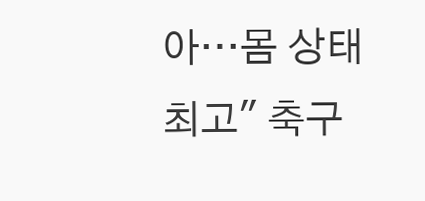아…몸 상태 최고" 축구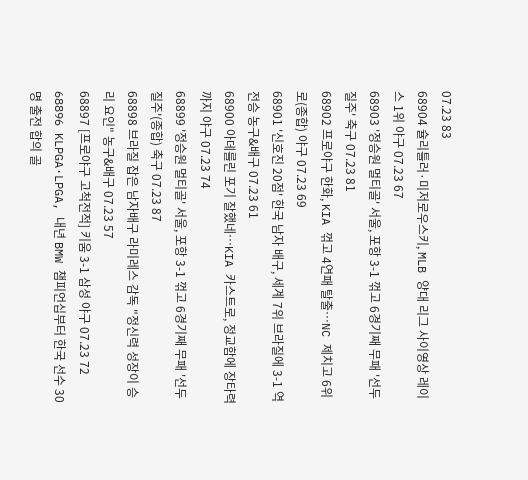07.23 83
68904 슐리틀러·미저로우스키, MLB 양대 리그 사이영상 레이스 1위 야구 07.23 67
68903 '정승원 멀티골' 서울, 포항 3-1 꺾고 6경기째 무패 '선두 질주' 축구 07.23 81
68902 프로야구 한화, KIA 꺾고 4연패 탈출…NC 제치고 6위로(종합) 야구 07.23 69
68901 '신호진 20점' 한국 남자 배구, 세계 7위 브라질에 3-1 역전승 농구&배구 07.23 61
68900 아데를린 포기 잘했네…KIA 카스트로, 정교함에 장타력까지 야구 07.23 74
68899 '정승원 멀티골' 서울, 포항 3-1 꺾고 6경기째 무패 '선두 질주'(종합) 축구 07.23 87
68898 브라질 잡은 남자배구 라미레스 감독 "정신력 성장이 승리 요인" 농구&배구 07.23 57
68897 [프로야구 고척전적] 키움 3-1 삼성 야구 07.23 72
68896 KLPGA·LPGA, 내년 BMW 챔피언십부터 한국 선수 30명 출전 합의 골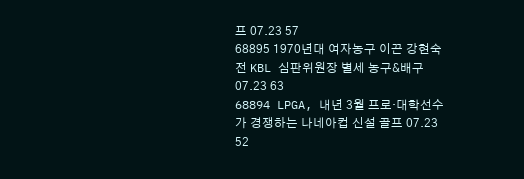프 07.23 57
68895 1970년대 여자농구 이끈 강현숙 전 KBL 심판위원장 별세 농구&배구 07.23 63
68894 LPGA, 내년 3월 프로·대학선수가 경쟁하는 나네아컵 신설 골프 07.23 52